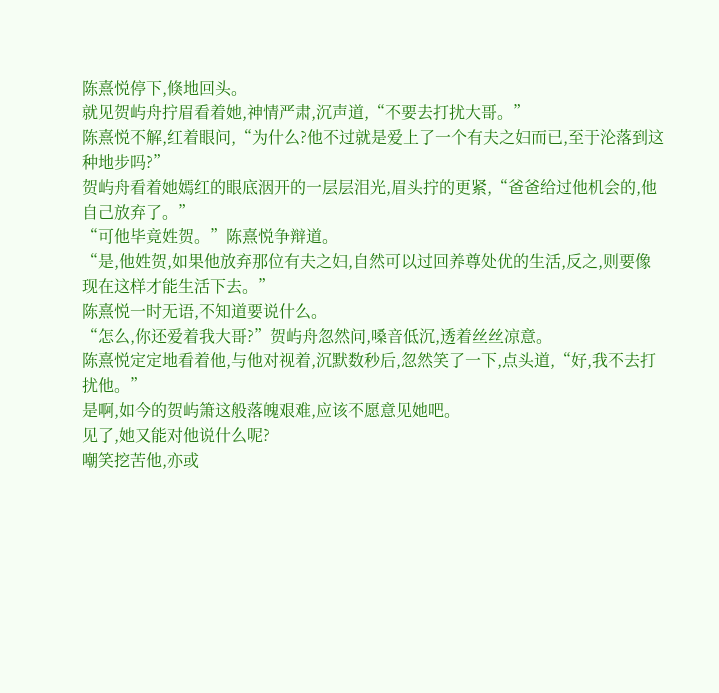陈熹悦停下,倏地回头。
就见贺屿舟拧眉看着她,神情严肃,沉声道,“不要去打扰大哥。”
陈熹悦不解,红着眼问,“为什么?他不过就是爱上了一个有夫之妇而已,至于沦落到这种地步吗?”
贺屿舟看着她嫣红的眼底洇开的一层层泪光,眉头拧的更紧,“爸爸给过他机会的,他自己放弃了。”
“可他毕竟姓贺。”陈熹悦争辩道。
“是,他姓贺,如果他放弃那位有夫之妇,自然可以过回养尊处优的生活,反之,则要像现在这样才能生活下去。”
陈熹悦一时无语,不知道要说什么。
“怎么,你还爱着我大哥?”贺屿舟忽然问,嗓音低沉,透着丝丝凉意。
陈熹悦定定地看着他,与他对视着,沉默数秒后,忽然笑了一下,点头道,“好,我不去打扰他。”
是啊,如今的贺屿箫这般落魄艰难,应该不愿意见她吧。
见了,她又能对他说什么呢?
嘲笑挖苦他,亦或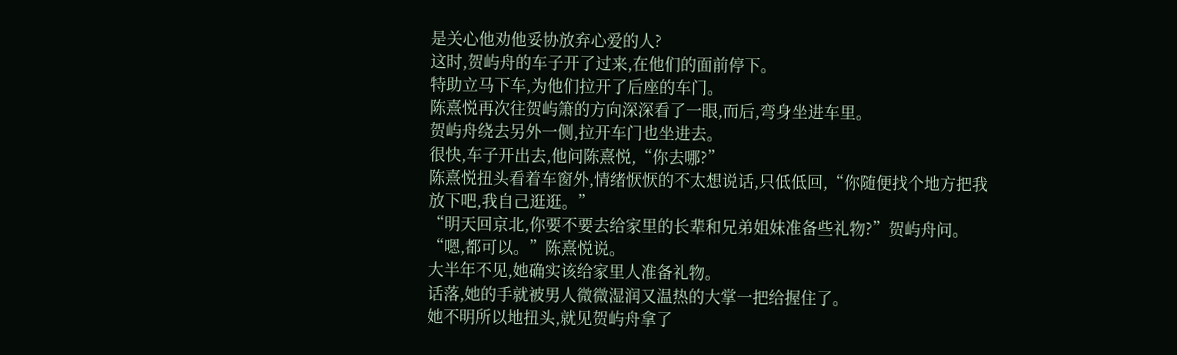是关心他劝他妥协放弃心爱的人?
这时,贺屿舟的车子开了过来,在他们的面前停下。
特助立马下车,为他们拉开了后座的车门。
陈熹悦再次往贺屿箫的方向深深看了一眼,而后,弯身坐进车里。
贺屿舟绕去另外一侧,拉开车门也坐进去。
很快,车子开出去,他问陈熹悦,“你去哪?”
陈熹悦扭头看着车窗外,情绪恹恹的不太想说话,只低低回,“你随便找个地方把我放下吧,我自己逛逛。”
“明天回京北,你要不要去给家里的长辈和兄弟姐妹准备些礼物?”贺屿舟问。
“嗯,都可以。”陈熹悦说。
大半年不见,她确实该给家里人准备礼物。
话落,她的手就被男人微微湿润又温热的大掌一把给握住了。
她不明所以地扭头,就见贺屿舟拿了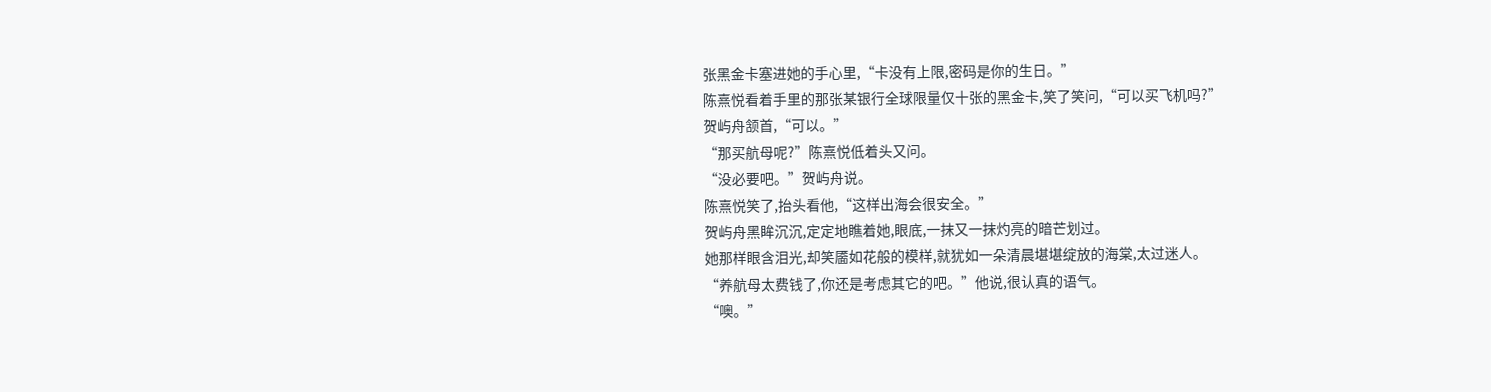张黑金卡塞进她的手心里,“卡没有上限,密码是你的生日。”
陈熹悦看着手里的那张某银行全球限量仅十张的黑金卡,笑了笑问,“可以买飞机吗?”
贺屿舟颔首,“可以。”
“那买航母呢?”陈熹悦低着头又问。
“没必要吧。”贺屿舟说。
陈熹悦笑了,抬头看他,“这样出海会很安全。”
贺屿舟黑眸沉沉,定定地瞧着她,眼底,一抹又一抹灼亮的暗芒划过。
她那样眼含泪光,却笑靥如花般的模样,就犹如一朵清晨堪堪绽放的海棠,太过迷人。
“养航母太费钱了,你还是考虑其它的吧。”他说,很认真的语气。
“噢。”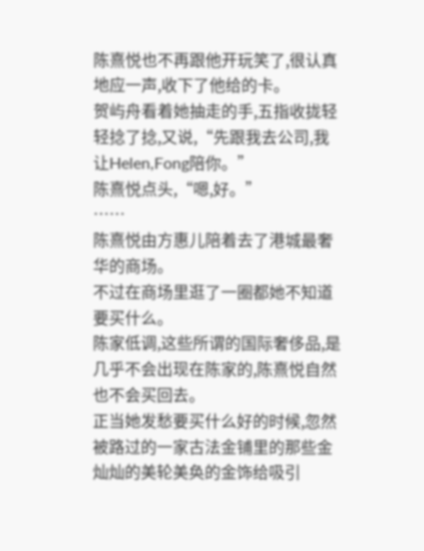陈熹悦也不再跟他开玩笑了,很认真地应一声,收下了他给的卡。
贺屿舟看着她抽走的手,五指收拢轻轻捻了捻,又说,“先跟我去公司,我让Helen,Fong陪你。”
陈熹悦点头,“嗯,好。”
……
陈熹悦由方惠儿陪着去了港城最奢华的商场。
不过在商场里逛了一圈都她不知道要买什么。
陈家低调,这些所谓的国际奢侈品,是几乎不会出现在陈家的,陈熹悦自然也不会买回去。
正当她发愁要买什么好的时候,忽然被路过的一家古法金铺里的那些金灿灿的美轮美奂的金饰给吸引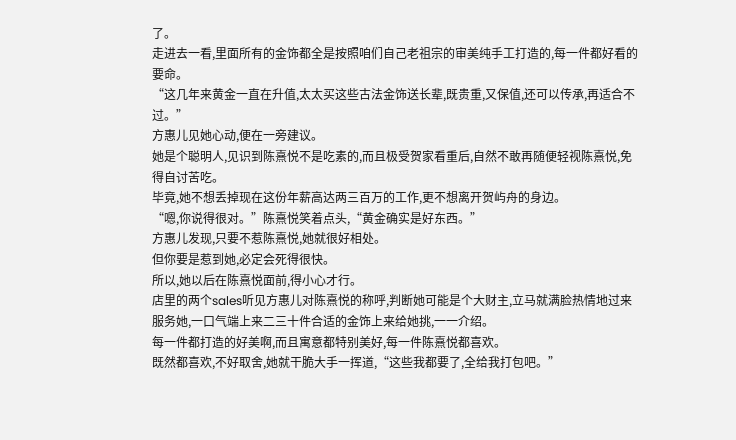了。
走进去一看,里面所有的金饰都全是按照咱们自己老祖宗的审美纯手工打造的,每一件都好看的要命。
“这几年来黄金一直在升值,太太买这些古法金饰送长辈,既贵重,又保值,还可以传承,再适合不过。”
方惠儿见她心动,便在一旁建议。
她是个聪明人,见识到陈熹悦不是吃素的,而且极受贺家看重后,自然不敢再随便轻视陈熹悦,免得自讨苦吃。
毕竟,她不想丢掉现在这份年薪高达两三百万的工作,更不想离开贺屿舟的身边。
“嗯,你说得很对。”陈熹悦笑着点头,“黄金确实是好东西。”
方惠儿发现,只要不惹陈熹悦,她就很好相处。
但你要是惹到她,必定会死得很快。
所以,她以后在陈熹悦面前,得小心才行。
店里的两个sales听见方惠儿对陈熹悦的称呼,判断她可能是个大财主,立马就满脸热情地过来服务她,一口气端上来二三十件合适的金饰上来给她挑,一一介绍。
每一件都打造的好美啊,而且寓意都特别美好,每一件陈熹悦都喜欢。
既然都喜欢,不好取舍,她就干脆大手一挥道,“这些我都要了,全给我打包吧。”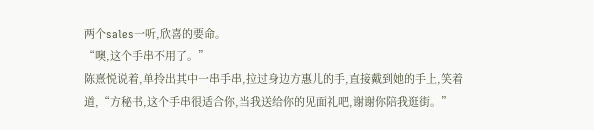两个sales一听,欣喜的要命。
“噢,这个手串不用了。”
陈熹悦说着,单拎出其中一串手串,拉过身边方惠儿的手,直接戴到她的手上,笑着道,“方秘书,这个手串很适合你,当我送给你的见面礼吧,谢谢你陪我逛街。”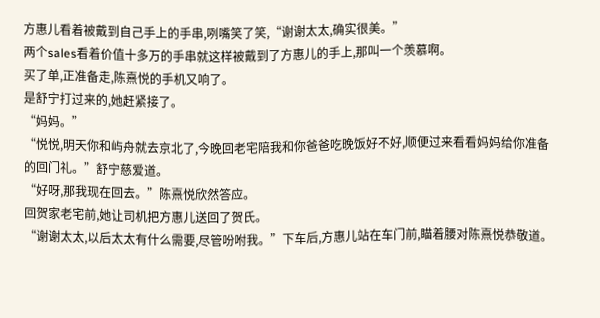方惠儿看着被戴到自己手上的手串,咧嘴笑了笑,“谢谢太太,确实很美。”
两个sales看着价值十多万的手串就这样被戴到了方惠儿的手上,那叫一个羡慕啊。
买了单,正准备走,陈熹悦的手机又响了。
是舒宁打过来的,她赶紧接了。
“妈妈。”
“悦悦,明天你和屿舟就去京北了,今晚回老宅陪我和你爸爸吃晚饭好不好,顺便过来看看妈妈给你准备的回门礼。”舒宁慈爱道。
“好呀,那我现在回去。”陈熹悦欣然答应。
回贺家老宅前,她让司机把方惠儿送回了贺氏。
“谢谢太太,以后太太有什么需要,尽管吩咐我。”下车后,方惠儿站在车门前,瞄着腰对陈熹悦恭敬道。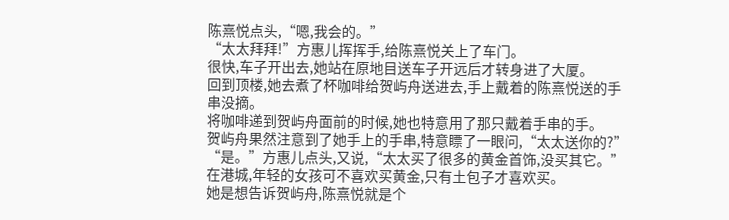陈熹悦点头,“嗯,我会的。”
“太太拜拜!”方惠儿挥挥手,给陈熹悦关上了车门。
很快,车子开出去,她站在原地目送车子开远后才转身进了大厦。
回到顶楼,她去煮了杯咖啡给贺屿舟送进去,手上戴着的陈熹悦送的手串没摘。
将咖啡递到贺屿舟面前的时候,她也特意用了那只戴着手串的手。
贺屿舟果然注意到了她手上的手串,特意瞟了一眼问,“太太送你的?”
“是。”方惠儿点头,又说,“太太买了很多的黄金首饰,没买其它。”
在港城,年轻的女孩可不喜欢买黄金,只有土包子才喜欢买。
她是想告诉贺屿舟,陈熹悦就是个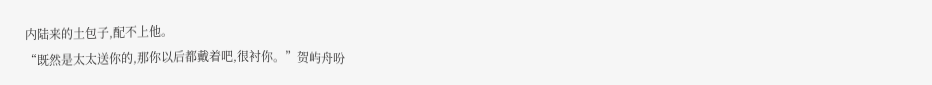内陆来的土包子,配不上他。
“既然是太太送你的,那你以后都戴着吧,很衬你。”贺屿舟吩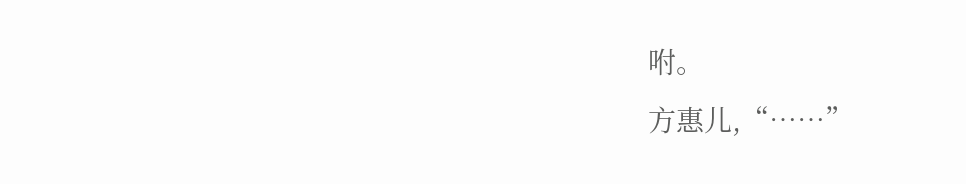咐。
方惠儿,“……”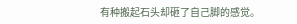有种搬起石头却砸了自己脚的感觉。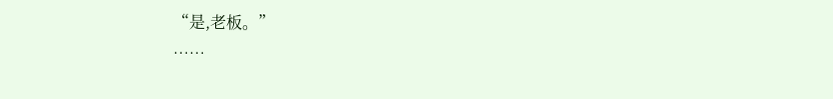“是,老板。”
……